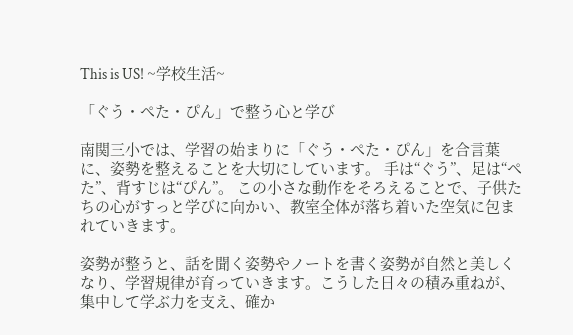This is US! ~学校生活~

「ぐう・ぺた・ぴん」で整う心と学び

南関三小では、学習の始まりに「ぐう・ぺた・ぴん」を合言葉に、姿勢を整えることを大切にしています。 手は“ぐう”、足は“ぺた”、背すじは“ぴん”。 この小さな動作をそろえることで、子供たちの心がすっと学びに向かい、教室全体が落ち着いた空気に包まれていきます。

姿勢が整うと、話を聞く姿勢やノートを書く姿勢が自然と美しくなり、学習規律が育っていきます。こうした日々の積み重ねが、集中して学ぶ力を支え、確か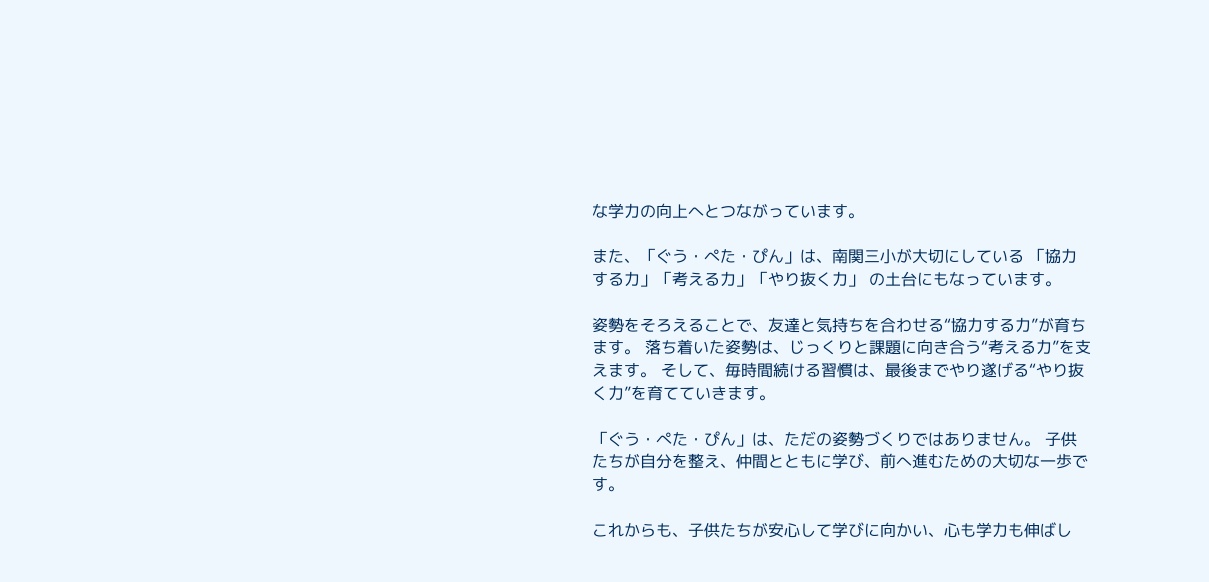な学力の向上へとつながっています。

また、「ぐう・ぺた・ぴん」は、南関三小が大切にしている 「協力する力」「考える力」「やり抜く力」 の土台にもなっています。

姿勢をそろえることで、友達と気持ちを合わせる“協力する力”が育ちます。 落ち着いた姿勢は、じっくりと課題に向き合う“考える力”を支えます。 そして、毎時間続ける習慣は、最後までやり遂げる“やり抜く力”を育てていきます。

「ぐう・ぺた・ぴん」は、ただの姿勢づくりではありません。 子供たちが自分を整え、仲間とともに学び、前へ進むための大切な一歩です。

これからも、子供たちが安心して学びに向かい、心も学力も伸ばし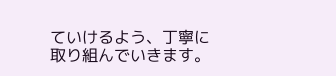ていけるよう、丁寧に取り組んでいきます。